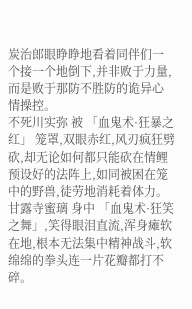炭治郎眼睁睁地看着同伴们一个接一个地倒下,并非败于力量,而是败于那防不胜防的诡异心情操控。
不死川实弥 被 「血鬼术·狂暴之红」 笼罩,双眼赤红,风刃疯狂劈砍,却无论如何都只能砍在情鲤预设好的法阵上,如同被困在笼中的野兽,徒劳地消耗着体力。
甘露寺蜜璃 身中 「血鬼术·狂笑之舞」,笑得眼泪直流,浑身瘫软在地,根本无法集中精神战斗,软绵绵的拳头连一片花瓣都打不碎。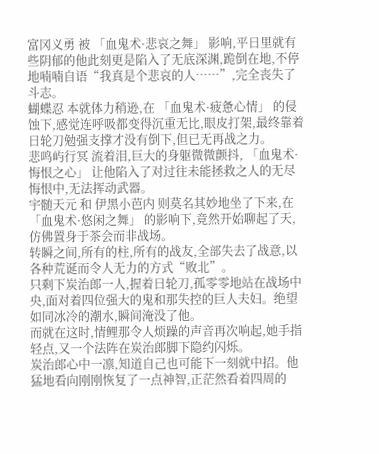富冈义勇 被 「血鬼术·悲哀之舞」 影响,平日里就有些阴郁的他此刻更是陷入了无底深渊,跪倒在地,不停地喃喃自语“我真是个悲哀的人……”,完全丧失了斗志。
蝴蝶忍 本就体力稍逊,在 「血鬼术·疲惫心情」 的侵蚀下,感觉连呼吸都变得沉重无比,眼皮打架,最终靠着日轮刀勉强支撑才没有倒下,但已无再战之力。
悲鸣屿行冥 流着泪,巨大的身躯微微颤抖, 「血鬼术·悔恨之心」 让他陷入了对过往未能拯救之人的无尽悔恨中,无法挥动武器。
宇髄天元 和 伊黑小芭内 则莫名其妙地坐了下来,在 「血鬼术·悠闲之舞」 的影响下,竟然开始聊起了天,仿佛置身于茶会而非战场。
转瞬之间,所有的柱,所有的战友,全部失去了战意,以各种荒诞而令人无力的方式“败北”。
只剩下炭治郎一人,握着日轮刀,孤零零地站在战场中央,面对着四位强大的鬼和那失控的巨人夫妇。绝望如同冰冷的潮水,瞬间淹没了他。
而就在这时,情鲤那令人烦躁的声音再次响起,她手指轻点,又一个法阵在炭治郎脚下隐约闪烁。
炭治郎心中一凛,知道自己也可能下一刻就中招。他猛地看向刚刚恢复了一点神智,正茫然看着四周的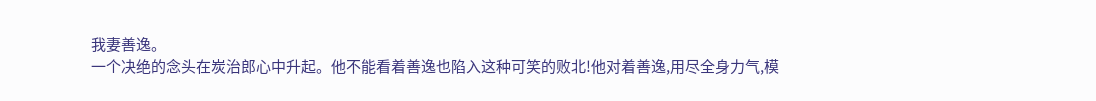我妻善逸。
一个决绝的念头在炭治郎心中升起。他不能看着善逸也陷入这种可笑的败北!他对着善逸,用尽全身力气,模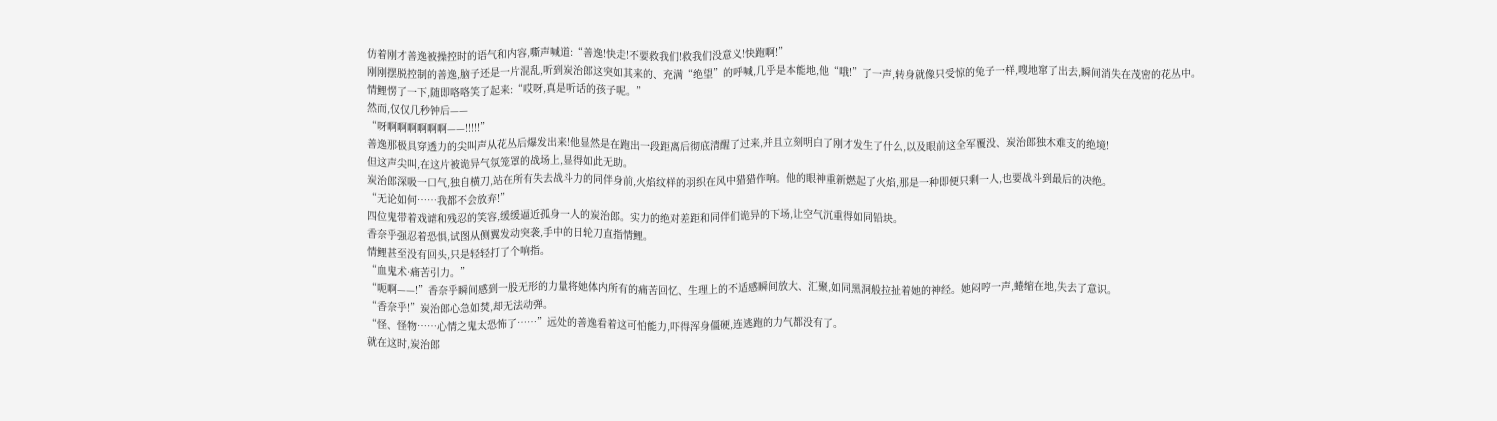仿着刚才善逸被操控时的语气和内容,嘶声喊道:“善逸!快走!不要救我们!救我们没意义!快跑啊!”
刚刚摆脱控制的善逸,脑子还是一片混乱,听到炭治郎这突如其来的、充满“绝望”的呼喊,几乎是本能地,他“哦!”了一声,转身就像只受惊的兔子一样,嗖地窜了出去,瞬间消失在茂密的花丛中。
情鲤愣了一下,随即咯咯笑了起来:“哎呀,真是听话的孩子呢。”
然而,仅仅几秒钟后——
“呀啊啊啊啊啊啊——!!!!!”
善逸那极具穿透力的尖叫声从花丛后爆发出来!他显然是在跑出一段距离后彻底清醒了过来,并且立刻明白了刚才发生了什么,以及眼前这全军覆没、炭治郎独木难支的绝境!
但这声尖叫,在这片被诡异气氛笼罩的战场上,显得如此无助。
炭治郎深吸一口气,独自横刀,站在所有失去战斗力的同伴身前,火焰纹样的羽织在风中猎猎作响。他的眼神重新燃起了火焰,那是一种即便只剩一人,也要战斗到最后的决绝。
“无论如何……我都不会放弃!”
四位鬼带着戏谑和残忍的笑容,缓缓逼近孤身一人的炭治郎。实力的绝对差距和同伴们诡异的下场,让空气沉重得如同铅块。
香奈乎强忍着恐惧,试图从侧翼发动突袭,手中的日轮刀直指情鲤。
情鲤甚至没有回头,只是轻轻打了个响指。
“血鬼术·痛苦引力。”
“呃啊——!”香奈乎瞬间感到一股无形的力量将她体内所有的痛苦回忆、生理上的不适感瞬间放大、汇聚,如同黑洞般拉扯着她的神经。她闷哼一声,蜷缩在地,失去了意识。
“香奈乎!”炭治郎心急如焚,却无法动弹。
“怪、怪物……心情之鬼太恐怖了……”远处的善逸看着这可怕能力,吓得浑身僵硬,连逃跑的力气都没有了。
就在这时,炭治郎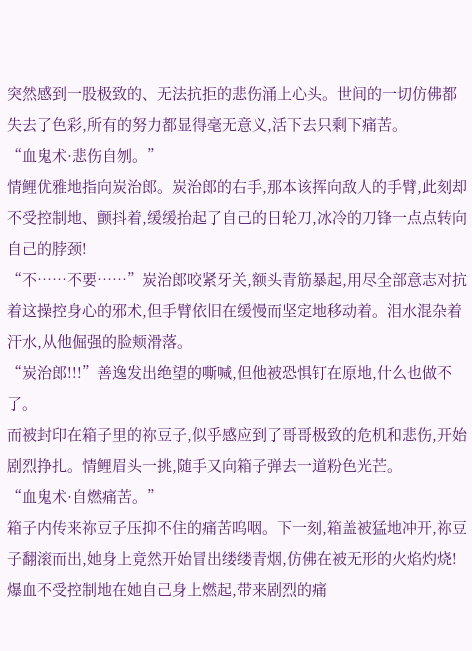突然感到一股极致的、无法抗拒的悲伤涌上心头。世间的一切仿佛都失去了色彩,所有的努力都显得毫无意义,活下去只剩下痛苦。
“血鬼术·悲伤自刎。”
情鲤优雅地指向炭治郎。炭治郎的右手,那本该挥向敌人的手臂,此刻却不受控制地、颤抖着,缓缓抬起了自己的日轮刀,冰冷的刀锋一点点转向自己的脖颈!
“不……不要……”炭治郎咬紧牙关,额头青筋暴起,用尽全部意志对抗着这操控身心的邪术,但手臂依旧在缓慢而坚定地移动着。泪水混杂着汗水,从他倔强的脸颊滑落。
“炭治郎!!!”善逸发出绝望的嘶喊,但他被恐惧钉在原地,什么也做不了。
而被封印在箱子里的祢豆子,似乎感应到了哥哥极致的危机和悲伤,开始剧烈挣扎。情鲤眉头一挑,随手又向箱子弹去一道粉色光芒。
“血鬼术·自燃痛苦。”
箱子内传来祢豆子压抑不住的痛苦呜咽。下一刻,箱盖被猛地冲开,祢豆子翻滚而出,她身上竟然开始冒出缕缕青烟,仿佛在被无形的火焰灼烧!
爆血不受控制地在她自己身上燃起,带来剧烈的痛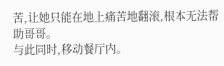苦,让她只能在地上痛苦地翻滚,根本无法帮助哥哥。
与此同时,移动餐厅内。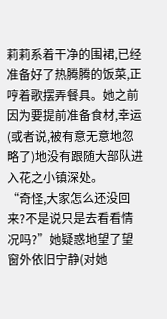莉莉系着干净的围裙,已经准备好了热腾腾的饭菜,正哼着歌摆弄餐具。她之前因为要提前准备食材,幸运(或者说,被有意无意地忽略了)地没有跟随大部队进入花之小镇深处。
“奇怪,大家怎么还没回来?不是说只是去看看情况吗?”她疑惑地望了望窗外依旧宁静(对她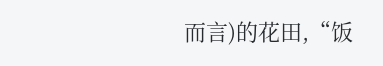而言)的花田,“饭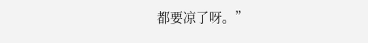都要凉了呀。”